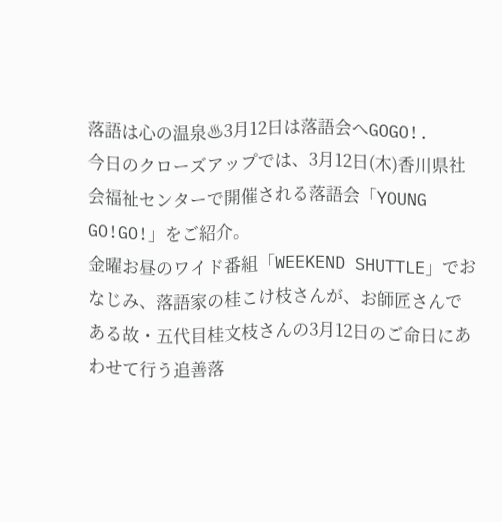落語は心の温泉♨3月12日は落語会へGOGO!.
今日のクローズアップでは、3月12日(木)香川県社会福祉センターで開催される落語会「YOUNG GO!GO!」をご紹介。
金曜お昼のワイド番組「WEEKEND SHUTTLE」でおなじみ、落語家の桂こけ枝さんが、お師匠さんである故・五代目桂文枝さんの3月12日のご命日にあわせて行う追善落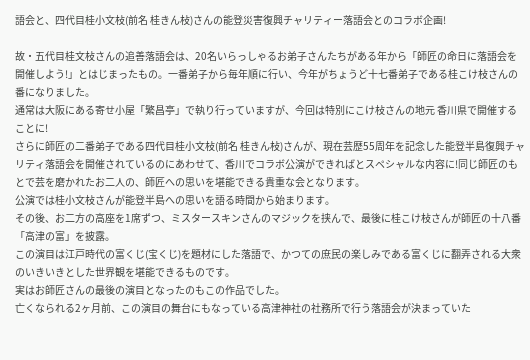語会と、四代目桂小文枝(前名 桂きん枝)さんの能登災害復興チャリティー落語会とのコラボ企画!

故・五代目桂文枝さんの追善落語会は、20名いらっしゃるお弟子さんたちがある年から「師匠の命日に落語会を開催しよう!」とはじまったもの。一番弟子から毎年順に行い、今年がちょうど十七番弟子である桂こけ枝さんの番になりました。
通常は大阪にある寄せ小屋「繁昌亭」で執り行っていますが、今回は特別にこけ枝さんの地元 香川県で開催することに!
さらに師匠の二番弟子である四代目桂小文枝(前名 桂きん枝)さんが、現在芸歴55周年を記念した能登半島復興チャリティ落語会を開催されているのにあわせて、香川でコラボ公演ができればとスペシャルな内容に!同じ師匠のもとで芸を磨かれたお二人の、師匠への思いを堪能できる貴重な会となります。
公演では桂小文枝さんが能登半島への思いを語る時間から始まります。
その後、お二方の高座を1席ずつ、ミスタースキンさんのマジックを挟んで、最後に桂こけ枝さんが師匠の十八番「高津の富」を披露。
この演目は江戸時代の富くじ(宝くじ)を題材にした落語で、かつての庶民の楽しみである富くじに翻弄される大衆のいきいきとした世界観を堪能できるものです。
実はお師匠さんの最後の演目となったのもこの作品でした。
亡くなられる2ヶ月前、この演目の舞台にもなっている高津神社の社務所で行う落語会が決まっていた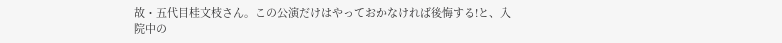故・五代目桂文枝さん。この公演だけはやっておかなければ後悔する!と、入院中の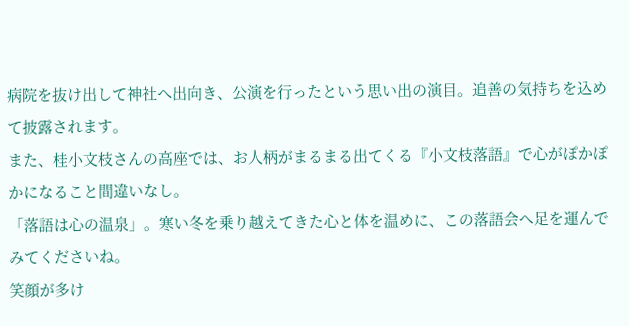病院を抜け出して神社へ出向き、公演を行ったという思い出の演目。追善の気持ちを込めて披露されます。
また、桂小文枝さんの高座では、お人柄がまるまる出てくる『小文枝落語』で心がぽかぽかになること間違いなし。
「落語は心の温泉」。寒い冬を乗り越えてきた心と体を温めに、この落語会へ足を運んでみてくださいね。
笑顔が多け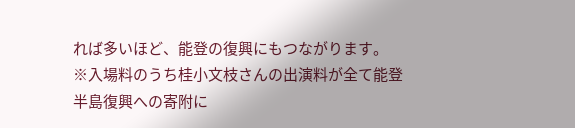れば多いほど、能登の復興にもつながります。
※入場料のうち桂小文枝さんの出演料が全て能登半島復興への寄附に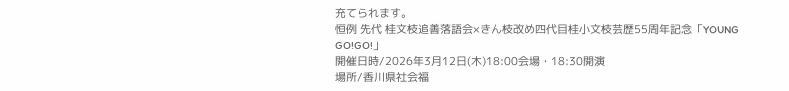充てられます。
恒例 先代 桂文枝追善落語会×きん枝改め四代目桂小文枝芸歴55周年記念「YOUNG GO!GO!」
開催日時/2026年3月12日(木)18:00会場・18:30開演
場所/香川県社会福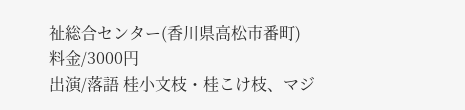祉総合センター(香川県高松市番町)
料金/3000円
出演/落語 桂小文枝・桂こけ枝、マジ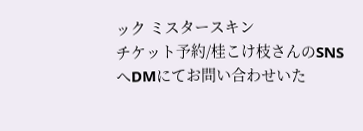ック ミスタースキン
チケット予約/桂こけ枝さんのSNSへDMにてお問い合わせいた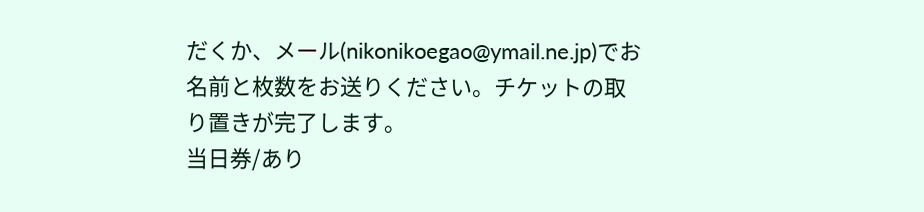だくか、メール(nikonikoegao@ymail.ne.jp)でお名前と枚数をお送りください。チケットの取り置きが完了します。
当日券/あり